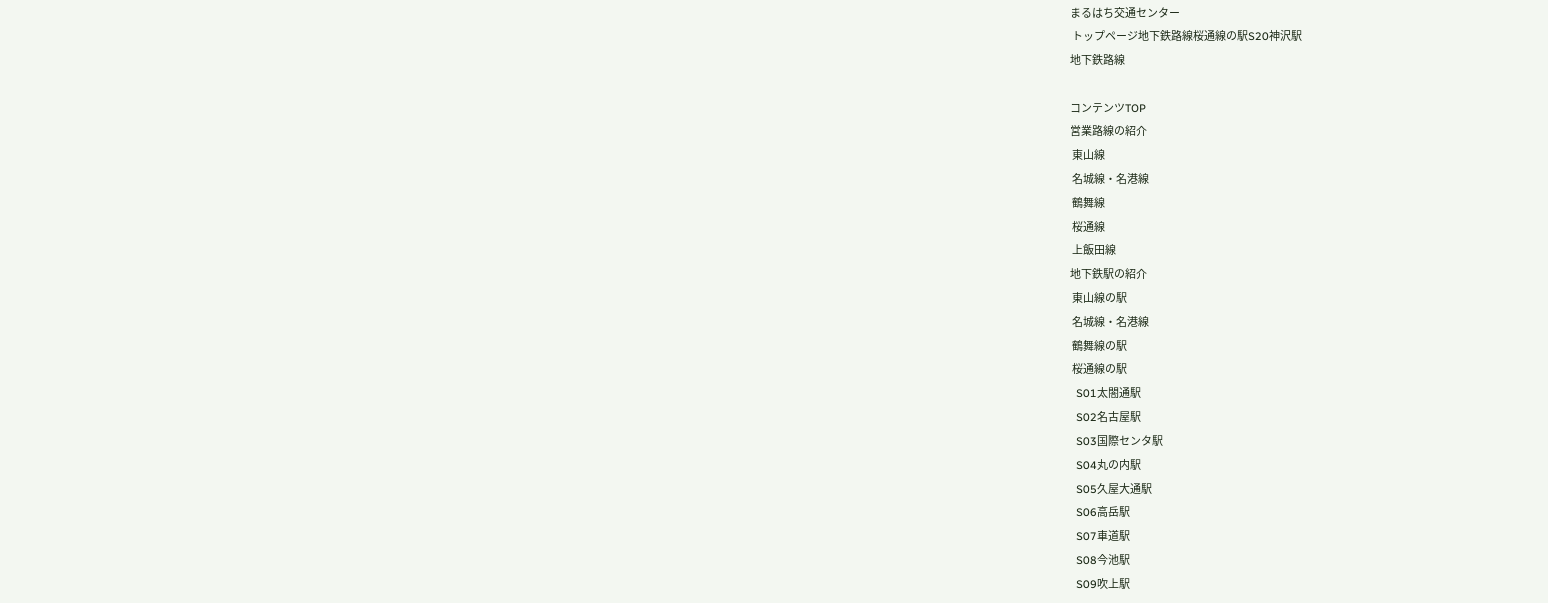まるはち交通センター
 トップページ地下鉄路線桜通線の駅S20神沢駅
地下鉄路線

コンテンツTOP
営業路線の紹介
 東山線
 名城線・名港線
 鶴舞線
 桜通線
 上飯田線
地下鉄駅の紹介
 東山線の駅
 名城線・名港線
 鶴舞線の駅
 桜通線の駅
  S01太閤通駅
  S02名古屋駅
  S03国際センタ駅
  S04丸の内駅
  S05久屋大通駅
  S06高岳駅
  S07車道駅
  S08今池駅
  S09吹上駅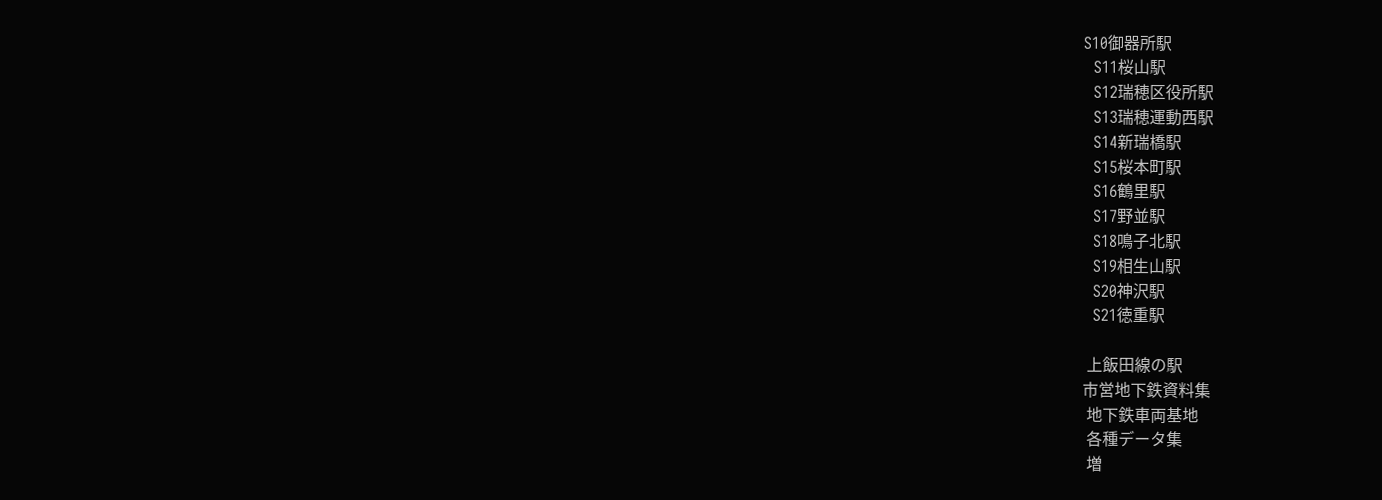S10御器所駅
  S11桜山駅
  S12瑞穂区役所駅
  S13瑞穂運動西駅
  S14新瑞橋駅
  S15桜本町駅
  S16鶴里駅
  S17野並駅
  S18鳴子北駅
  S19相生山駅
  S20神沢駅
  S21徳重駅

 上飯田線の駅
市営地下鉄資料集
 地下鉄車両基地
 各種データ集
 増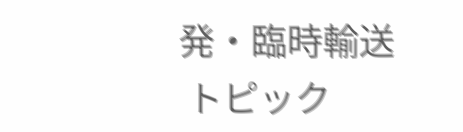発・臨時輸送
 トピック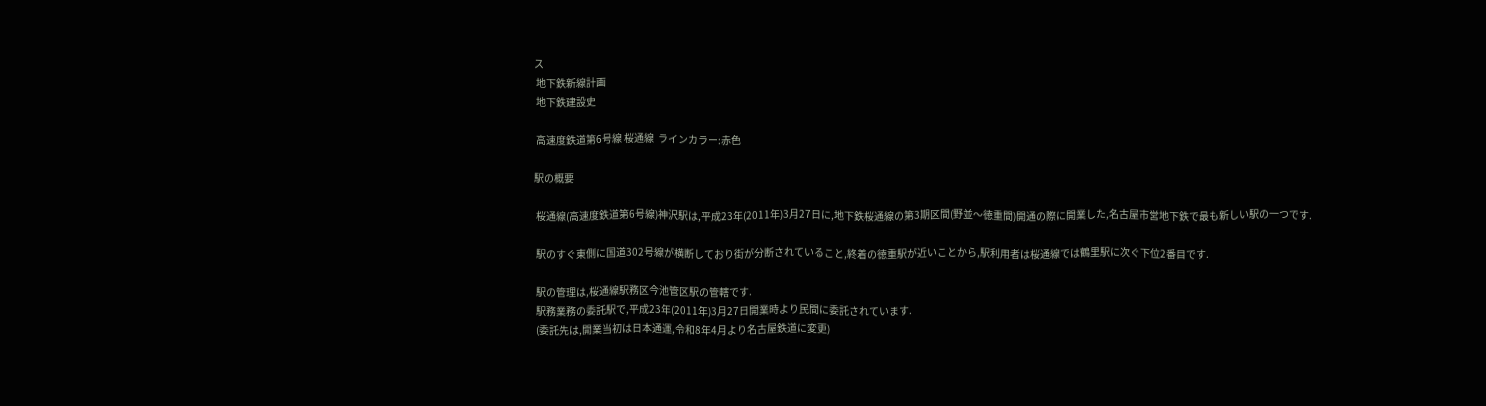ス
 地下鉄新線計画
 地下鉄建設史

 高速度鉄道第6号線 桜通線  ラインカラー:赤色

駅の概要

 桜通線(高速度鉄道第6号線)神沢駅は,平成23年(2011年)3月27日に,地下鉄桜通線の第3期区間(野並〜徳重間)開通の際に開業した,名古屋市営地下鉄で最も新しい駅の一つです.

 駅のすぐ東側に国道302号線が横断しており街が分断されていること,終着の徳重駅が近いことから,駅利用者は桜通線では鶴里駅に次ぐ下位2番目です.

 駅の管理は,桜通線駅務区今池管区駅の管轄です.
 駅務業務の委託駅で,平成23年(2011年)3月27日開業時より民間に委託されています.
 (委託先は,開業当初は日本通運,令和8年4月より名古屋鉄道に変更)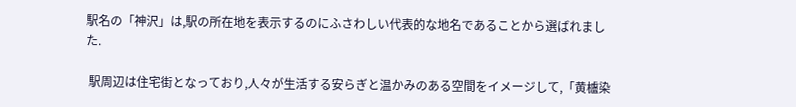駅名の「神沢」は,駅の所在地を表示するのにふさわしい代表的な地名であることから選ばれました.

 駅周辺は住宅街となっており,人々が生活する安らぎと温かみのある空間をイメージして,「黄櫨染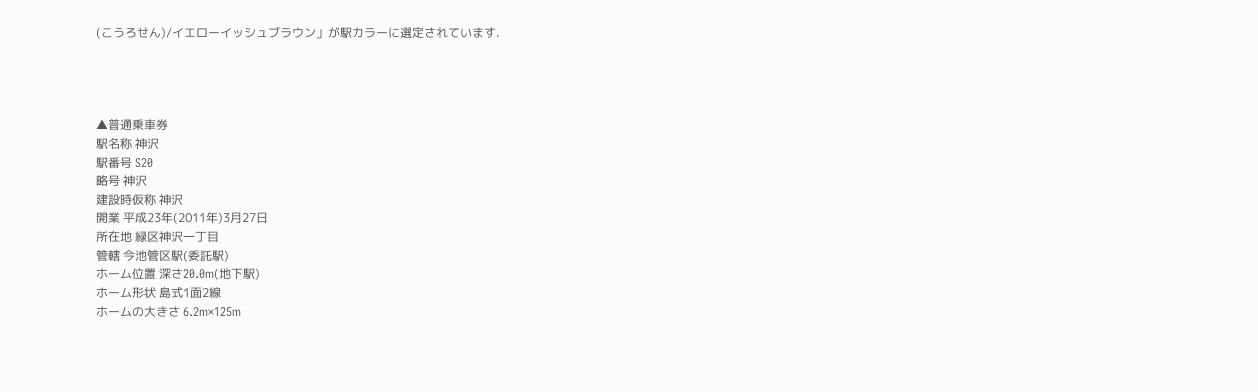(こうろせん)/イエローイッシュブラウン」が駅カラーに選定されています.




▲普通乗車券
駅名称 神沢
駅番号 S20
略号 神沢
建設時仮称 神沢
開業 平成23年(2011年)3月27日
所在地 緑区神沢一丁目
管轄 今池管区駅(委託駅)
ホーム位置 深さ20.0m(地下駅)
ホーム形状 島式1面2線
ホームの大きさ 6.2m×125m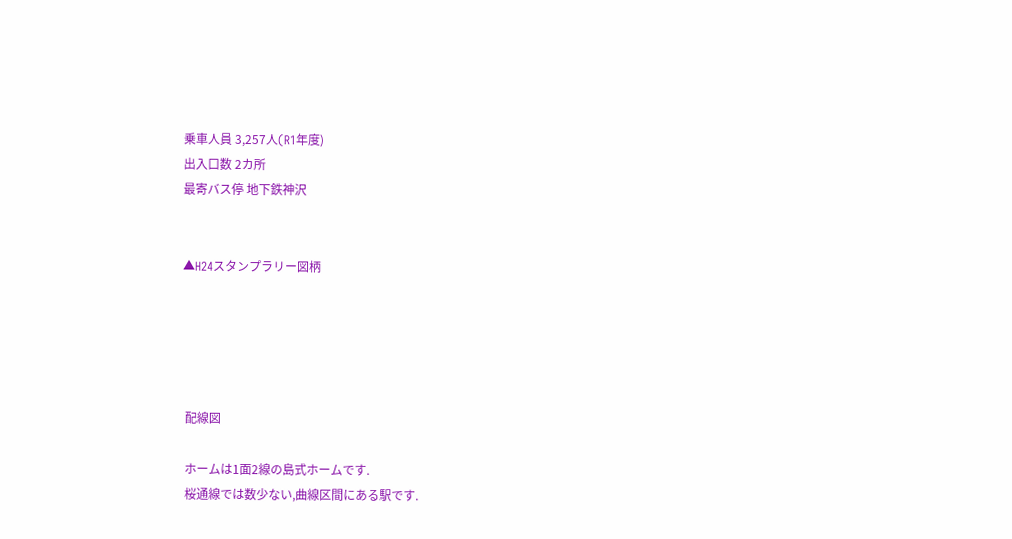乗車人員 3,257人(R1年度)
出入口数 2カ所
最寄バス停 地下鉄神沢


▲H24スタンプラリー図柄





 配線図

 ホームは1面2線の島式ホームです.
 桜通線では数少ない,曲線区間にある駅です.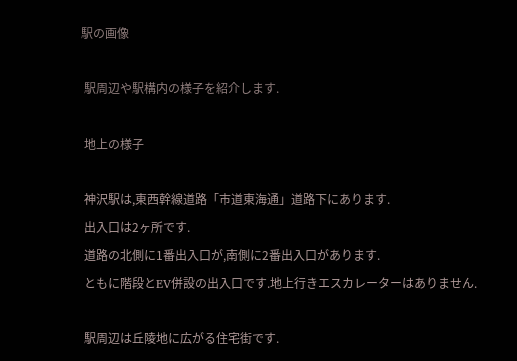駅の画像

 駅周辺や駅構内の様子を紹介します.

 地上の様子

 神沢駅は,東西幹線道路「市道東海通」道路下にあります.
 出入口は2ヶ所です.
 道路の北側に1番出入口が,南側に2番出入口があります.
 ともに階段とEV併設の出入口です.地上行きエスカレーターはありません.

 駅周辺は丘陵地に広がる住宅街です.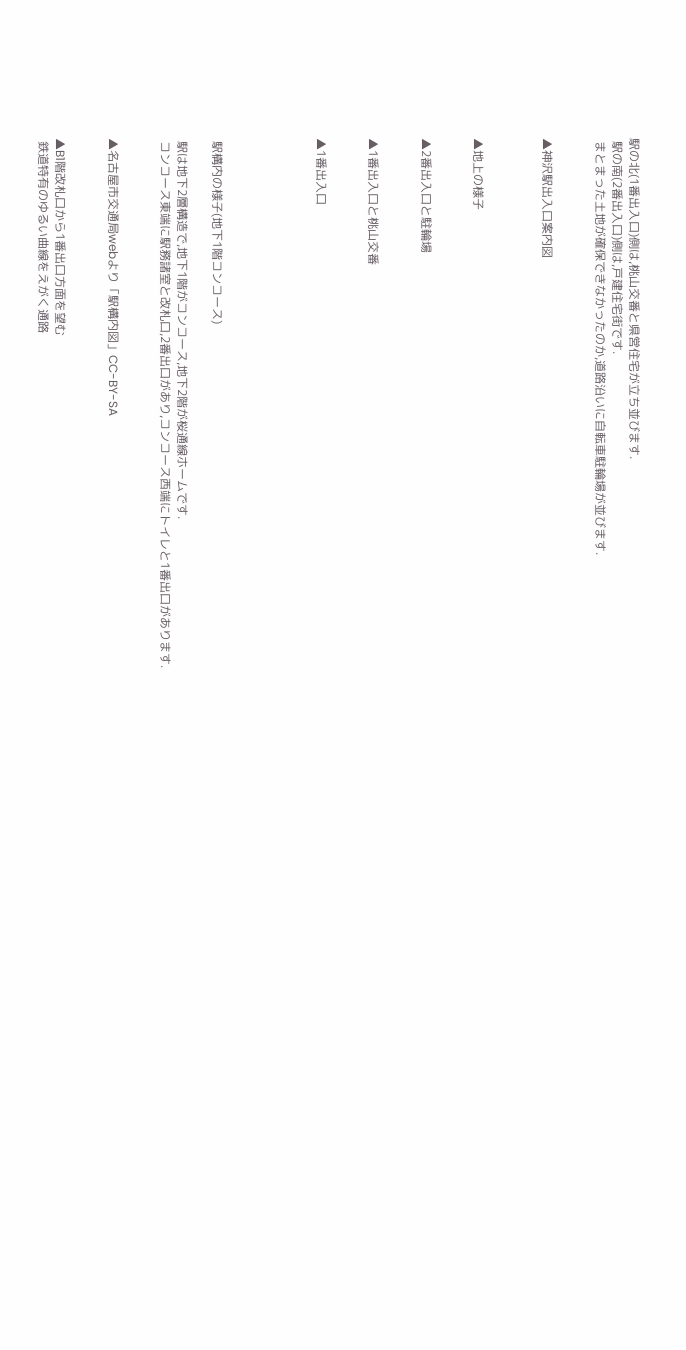駅の北(1番出入口)側は,桃山交番と県営住宅が立ち並びます.
 駅の南(2番出入口)側は,戸建住宅街です.
 まとまった土地が確保できなかったのか,道路沿いに自転車駐輪場が並びます.


▲神沢駅出入口案内図



▲地上の様子


▲2番出入口と駐輪場


▲1番出入口と桃山交番


▲1番出入口





 駅構内の様子(地下1階コンコース)

 駅は地下2層構造で,地下1階がコンコース,地下2階が桜通線ホームです.
 コンコース東端に駅務諸室と改札口,2番出口があり,コンコース西端にトイレと1番出口があります.


▲名古屋市交通局webより「駅構内図」CC-BY-SA


▲B1階改札口から1番出口方面を望む
 鉄道特有のゆるい曲線をえがく通路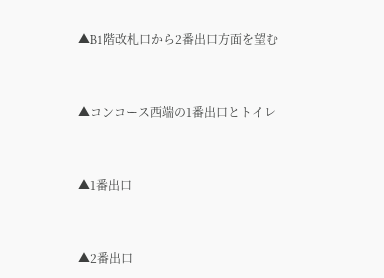▲B1階改札口から2番出口方面を望む


▲コンコース西端の1番出口とトイレ


▲1番出口


▲2番出口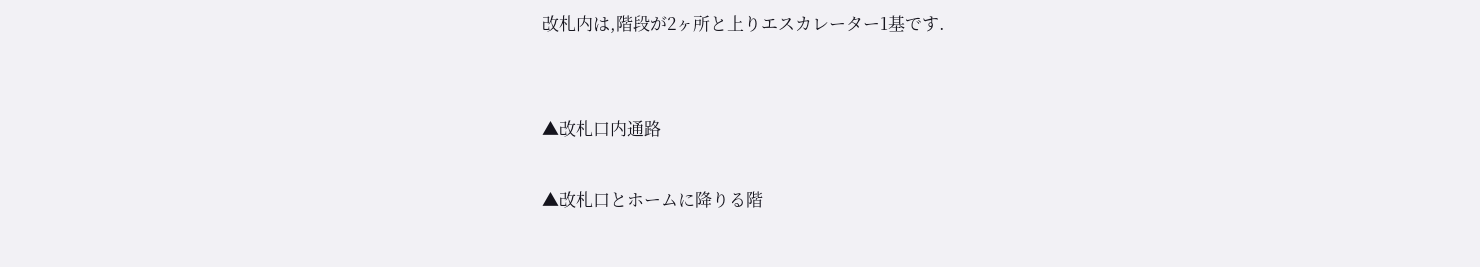改札内は,階段が2ヶ所と上りエスカレーター1基です.


▲改札口内通路

▲改札口とホームに降りる階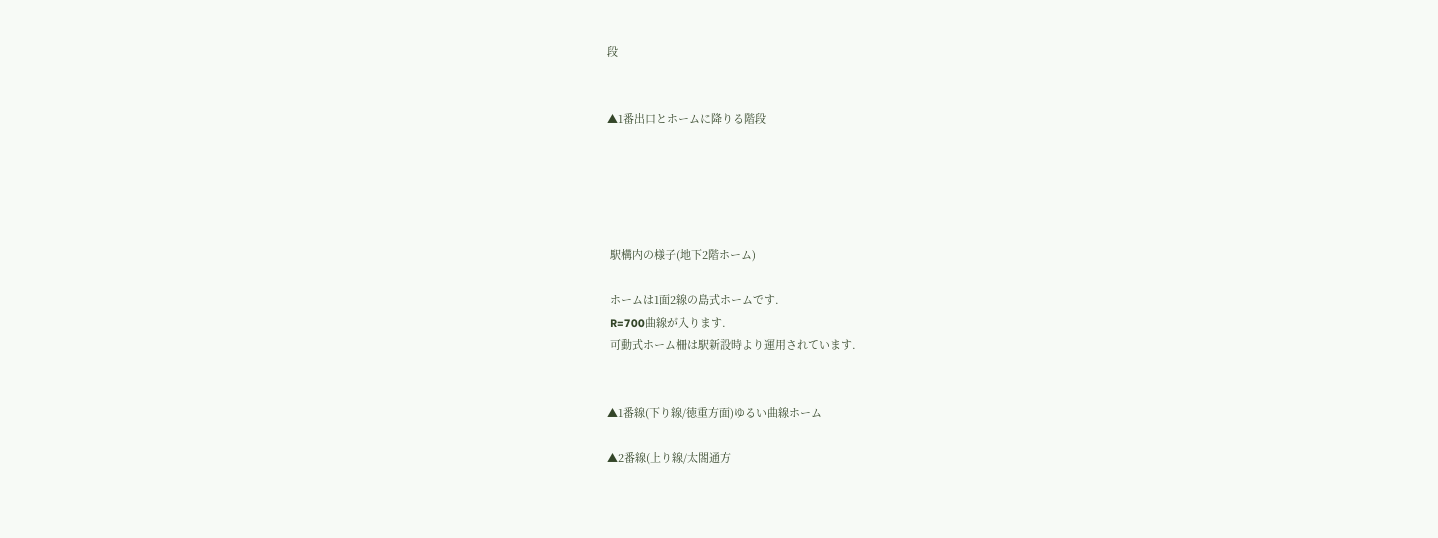段


▲1番出口とホームに降りる階段





 駅構内の様子(地下2階ホーム)

 ホームは1面2線の島式ホームです.
 R=700曲線が入ります.
 可動式ホーム柵は駅新設時より運用されています.


▲1番線(下り線/徳重方面)ゆるい曲線ホーム

▲2番線(上り線/太閤通方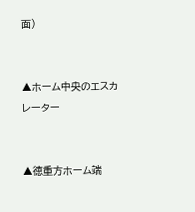面)


▲ホーム中央のエスカレーター


▲徳重方ホーム端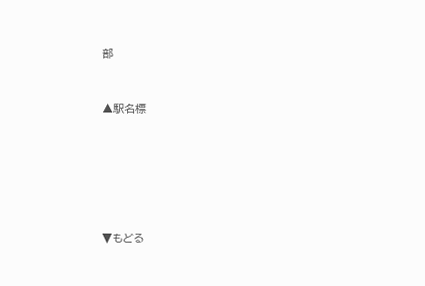部


▲駅名標






▼もどる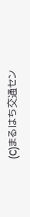(C)まるはち交通セン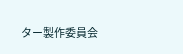ター製作委員会